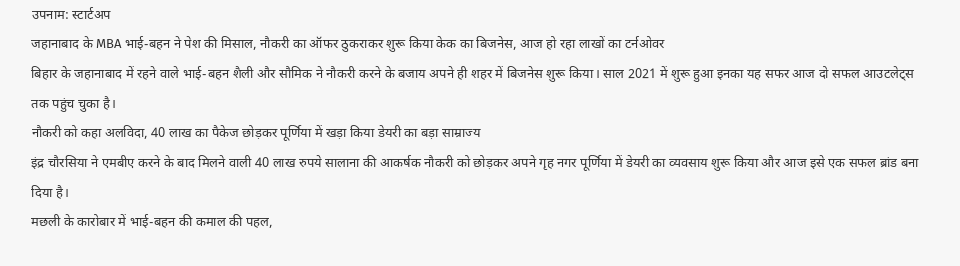उपनाम: स्टार्टअप
जहानाबाद के MBA भाई-बहन ने पेश की मिसाल, नौकरी का ऑफर ठुकराकर शुरू किया केक का बिजनेस, आज हो रहा लाखों का टर्नओवर
बिहार के जहानाबाद में रहने वाले भाई-बहन शैली और सौमिक ने नौकरी करने के बजाय अपने ही शहर में बिजनेस शुरू किया। साल 2021 में शुरू हुआ इनका यह सफर आज दो सफल आउटलेट्स तक पहुंच चुका है।
नौकरी को कहा अलविदा, 40 लाख का पैकेज छोड़कर पूर्णिया में खड़ा किया डेयरी का बड़ा साम्राज्य
इंद्र चौरसिया ने एमबीए करने के बाद मिलने वाली 40 लाख रुपये सालाना की आकर्षक नौकरी को छोड़कर अपने गृह नगर पूर्णिया में डेयरी का व्यवसाय शुरू किया और आज इसे एक सफल ब्रांड बना दिया है।
मछली के कारोबार में भाई-बहन की कमाल की पहल,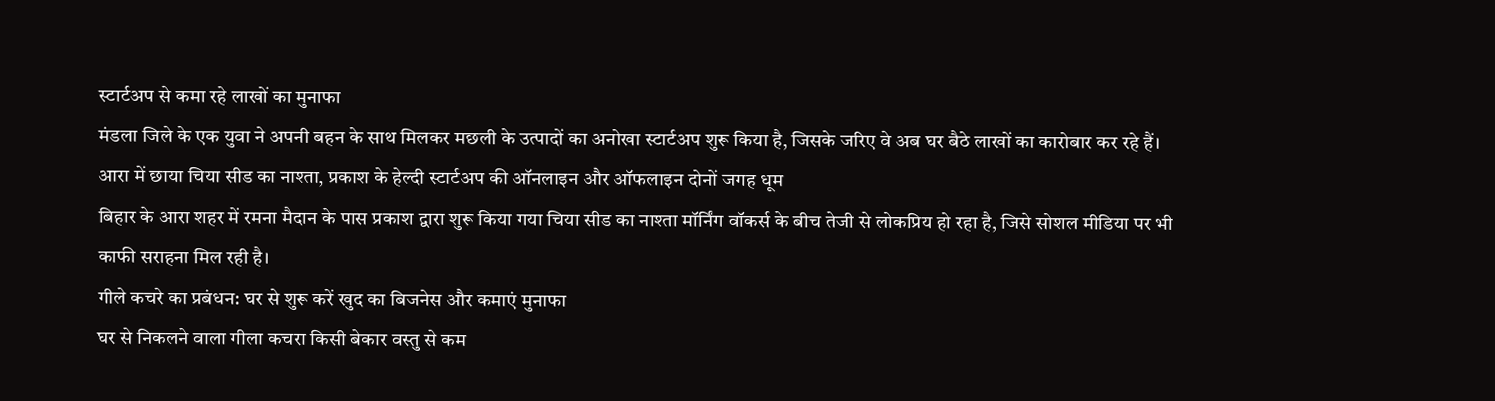स्टार्टअप से कमा रहे लाखों का मुनाफा
मंडला जिले के एक युवा ने अपनी बहन के साथ मिलकर मछली के उत्पादों का अनोखा स्टार्टअप शुरू किया है, जिसके जरिए वे अब घर बैठे लाखों का कारोबार कर रहे हैं।
आरा में छाया चिया सीड का नाश्ता, प्रकाश के हेल्दी स्टार्टअप की ऑनलाइन और ऑफलाइन दोनों जगह धूम
बिहार के आरा शहर में रमना मैदान के पास प्रकाश द्वारा शुरू किया गया चिया सीड का नाश्ता मॉर्निंग वॉकर्स के बीच तेजी से लोकप्रिय हो रहा है, जिसे सोशल मीडिया पर भी काफी सराहना मिल रही है।
गीले कचरे का प्रबंधन: घर से शुरू करें खुद का बिजनेस और कमाएं मुनाफा
घर से निकलने वाला गीला कचरा किसी बेकार वस्तु से कम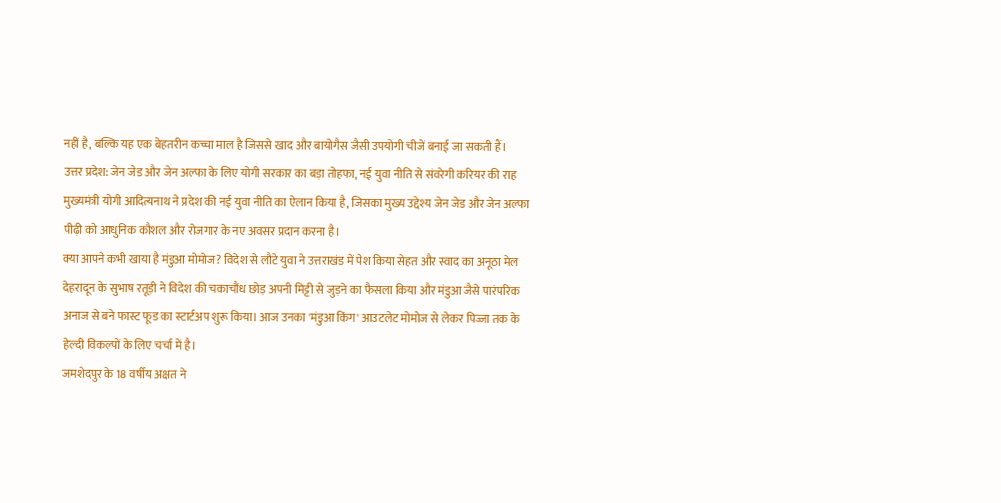नहीं है, बल्कि यह एक बेहतरीन कच्चा माल है जिससे खाद और बायोगैस जैसी उपयोगी चीजें बनाई जा सकती हैं।
उत्तर प्रदेश: जेन जेड और जेन अल्फा के लिए योगी सरकार का बड़ा तोहफा, नई युवा नीति से संवरेगी करियर की राह
मुख्यमंत्री योगी आदित्यनाथ ने प्रदेश की नई युवा नीति का ऐलान किया है, जिसका मुख्य उद्देश्य जेन जेड और जेन अल्फा पीढ़ी को आधुनिक कौशल और रोजगार के नए अवसर प्रदान करना है।
क्या आपने कभी खाया है मंडुआ मोमोज? विदेश से लौटे युवा ने उत्तराखंड में पेश किया सेहत और स्वाद का अनूठा मेल
देहरादून के सुभाष रतूड़ी ने विदेश की चकाचौंध छोड़ अपनी मिट्टी से जुड़ने का फैसला किया और मंडुआ जैसे पारंपरिक अनाज से बने फास्ट फूड का स्टार्टअप शुरू किया। आज उनका 'मंडुआ किंग' आउटलेट मोमोज से लेकर पिज्जा तक के हेल्दी विकल्पों के लिए चर्चा में है।
जमशेदपुर के 18 वर्षीय अक्षत ने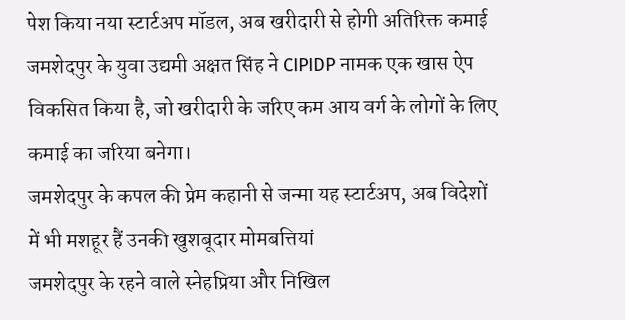पेश किया नया स्टार्टअप मॉडल, अब खरीदारी से होगी अतिरिक्त कमाई
जमशेदपुर के युवा उद्यमी अक्षत सिंह ने CIPIDP नामक एक खास ऐप विकसित किया है, जो खरीदारी के जरिए कम आय वर्ग के लोगों के लिए कमाई का जरिया बनेगा।
जमशेदपुर के कपल की प्रेम कहानी से जन्मा यह स्टार्टअप, अब विदेशों में भी मशहूर हैं उनकी खुशबूदार मोमबत्तियां
जमशेदपुर के रहने वाले स्नेहप्रिया और निखिल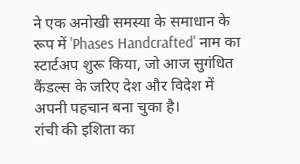ने एक अनोखी समस्या के समाधान के रूप में 'Phases Handcrafted' नाम का स्टार्टअप शुरू किया, जो आज सुगंधित कैंडल्स के जरिए देश और विदेश में अपनी पहचान बना चुका है।
रांची की इशिता का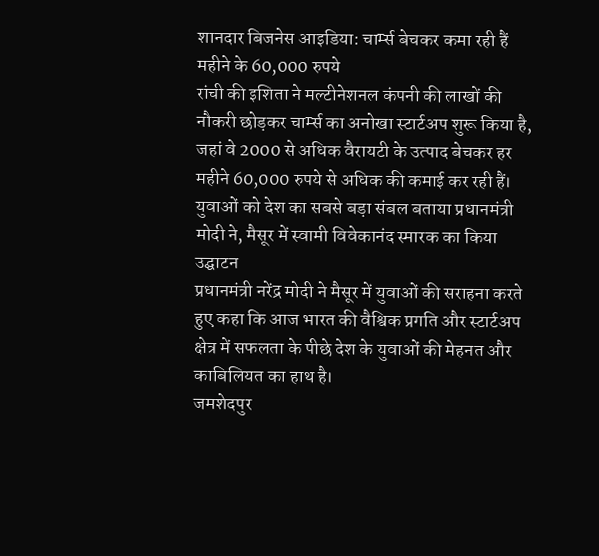शानदार बिजनेस आइडिया: चार्म्स बेचकर कमा रही हैं महीने के 60,000 रुपये
रांची की इशिता ने मल्टीनेशनल कंपनी की लाखों की नौकरी छोड़कर चार्म्स का अनोखा स्टार्टअप शुरू किया है, जहां वे 2000 से अधिक वैरायटी के उत्पाद बेचकर हर महीने 60,000 रुपये से अधिक की कमाई कर रही हैं।
युवाओं को देश का सबसे बड़ा संबल बताया प्रधानमंत्री मोदी ने, मैसूर में स्वामी विवेकानंद स्मारक का किया उद्घाटन
प्रधानमंत्री नरेंद्र मोदी ने मैसूर में युवाओं की सराहना करते हुए कहा कि आज भारत की वैश्विक प्रगति और स्टार्टअप क्षेत्र में सफलता के पीछे देश के युवाओं की मेहनत और काबिलियत का हाथ है।
जमशेदपुर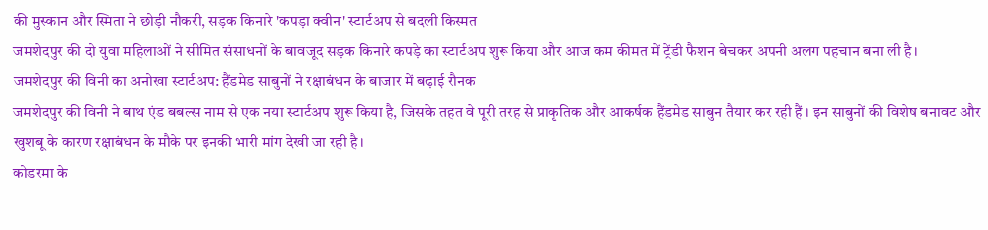की मुस्कान और स्मिता ने छोड़ी नौकरी, सड़क किनारे 'कपड़ा क्वीन' स्टार्टअप से बदली किस्मत
जमशेदपुर की दो युवा महिलाओं ने सीमित संसाधनों के बावजूद सड़क किनारे कपड़े का स्टार्टअप शुरू किया और आज कम कीमत में ट्रेंडी फैशन बेचकर अपनी अलग पहचान बना ली है।
जमशेदपुर की विनी का अनोखा स्टार्टअप: हैंडमेड साबुनों ने रक्षाबंधन के बाजार में बढ़ाई रौनक
जमशेदपुर की विनी ने बाथ एंड बबल्स नाम से एक नया स्टार्टअप शुरू किया है, जिसके तहत वे पूरी तरह से प्राकृतिक और आकर्षक हैंडमेड साबुन तैयार कर रही हैं। इन साबुनों की विशेष बनावट और खुशबू के कारण रक्षाबंधन के मौके पर इनकी भारी मांग देखी जा रही है।
कोडरमा के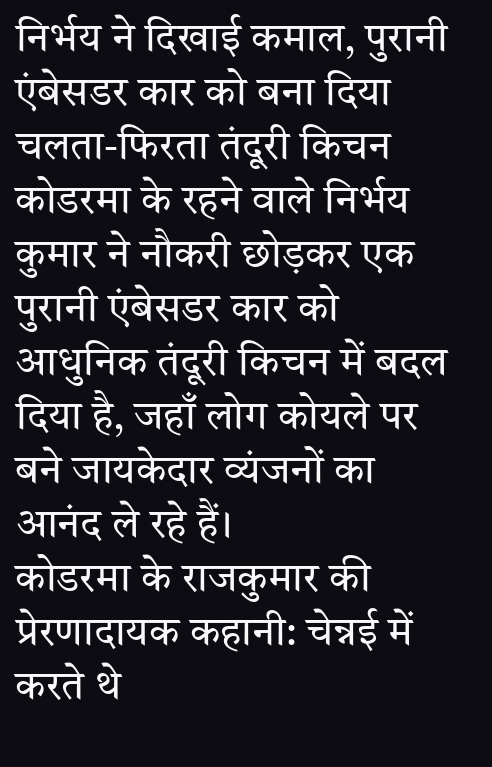निर्भय ने दिखाई कमाल, पुरानी एंबेसडर कार को बना दिया चलता-फिरता तंदूरी किचन
कोडरमा के रहने वाले निर्भय कुमार ने नौकरी छोड़कर एक पुरानी एंबेसडर कार को आधुनिक तंदूरी किचन में बदल दिया है, जहाँ लोग कोयले पर बने जायकेदार व्यंजनों का आनंद ले रहे हैं।
कोडरमा के राजकुमार की प्रेरणादायक कहानी: चेन्नई में करते थे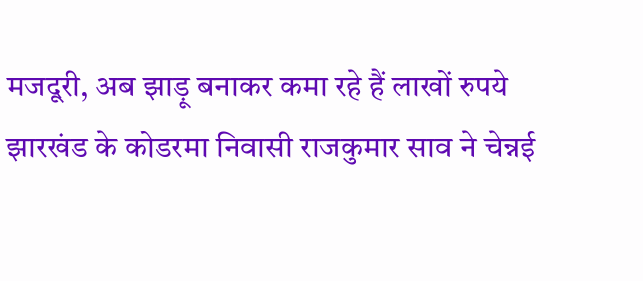मजदूरी, अब झाड़ू बनाकर कमा रहे हैं लाखों रुपये
झारखंड के कोडरमा निवासी राजकुमार साव ने चेन्नई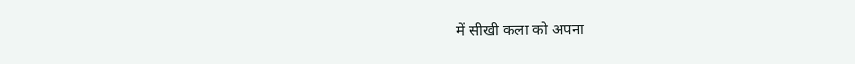में सीखी कला को अपना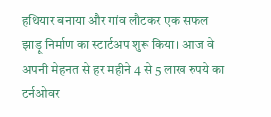हथियार बनाया और गांव लौटकर एक सफल झाड़ू निर्माण का स्टार्टअप शुरू किया। आज वे अपनी मेहनत से हर महीने 4 से 5 लाख रुपये का टर्नओवर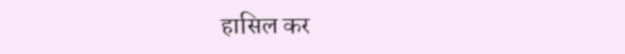हासिल कर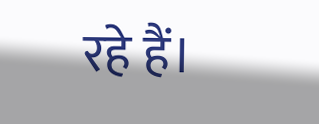रहे हैं।